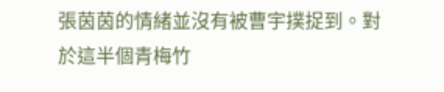張茵茵的情緒並沒有被曹宇撲捉到。對於這半個青梅竹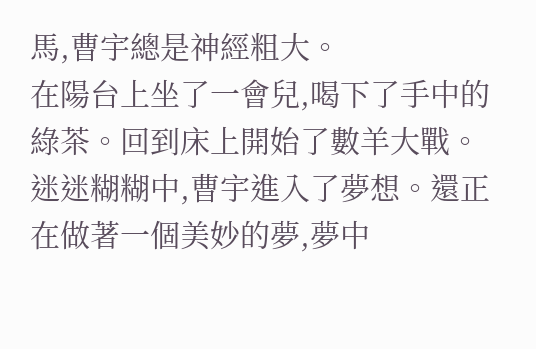馬,曹宇總是神經粗大。
在陽台上坐了一會兒,喝下了手中的綠茶。回到床上開始了數羊大戰。
迷迷糊糊中,曹宇進入了夢想。還正在做著一個美妙的夢,夢中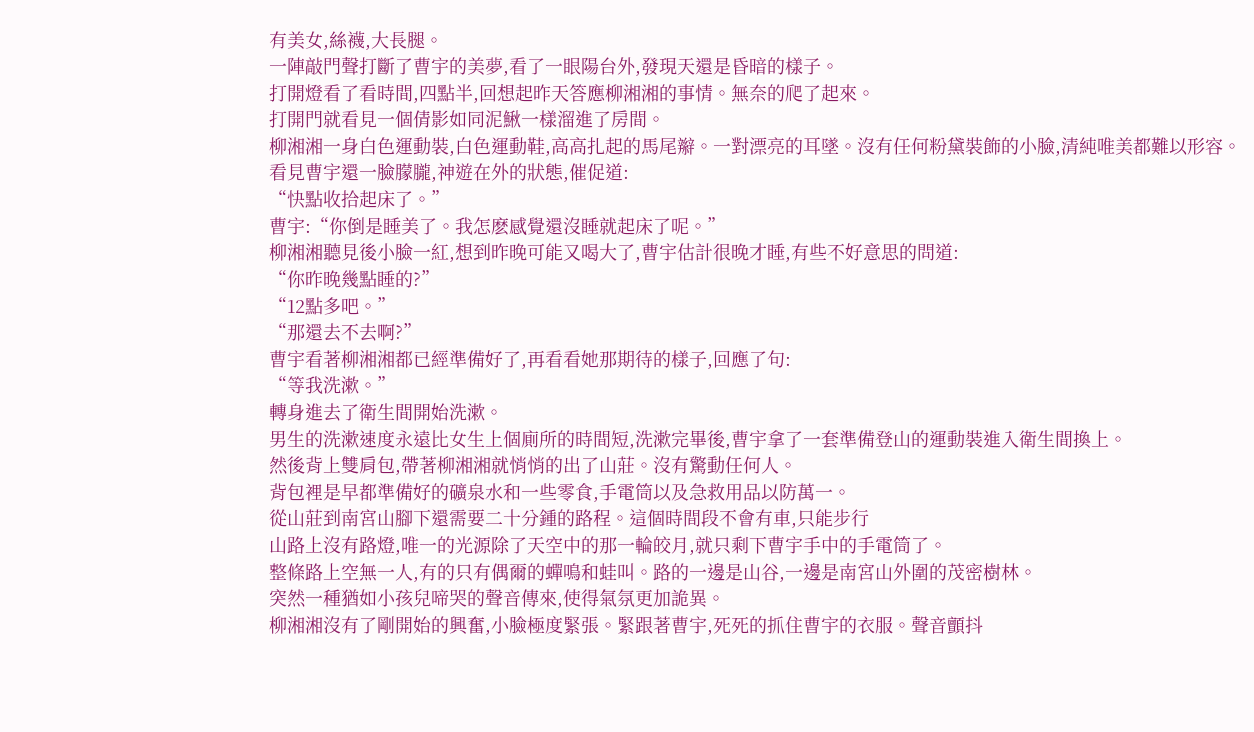有美女,絲襪,大長腿。
一陣敲門聲打斷了曹宇的美夢,看了一眼陽台外,發現天還是昏暗的樣子。
打開燈看了看時間,四點半,回想起昨天答應柳湘湘的事情。無奈的爬了起來。
打開門就看見一個倩影如同泥鰍一樣溜進了房間。
柳湘湘一身白色運動裝,白色運動鞋,高高扎起的馬尾辮。一對漂亮的耳墜。沒有任何粉黛裝飾的小臉,清純唯美都難以形容。
看見曹宇還一臉朦朧,神遊在外的狀態,催促道:
“快點收拾起床了。”
曹宇:“你倒是睡美了。我怎麽感覺還沒睡就起床了呢。”
柳湘湘聽見後小臉一紅,想到昨晚可能又喝大了,曹宇估計很晚才睡,有些不好意思的問道:
“你昨晚幾點睡的?”
“12點多吧。”
“那還去不去啊?”
曹宇看著柳湘湘都已經準備好了,再看看她那期待的樣子,回應了句:
“等我洗漱。”
轉身進去了衛生間開始洗漱。
男生的洗漱速度永遠比女生上個廁所的時間短,洗漱完畢後,曹宇拿了一套準備登山的運動裝進入衛生間換上。
然後背上雙肩包,帶著柳湘湘就悄悄的出了山莊。沒有驚動任何人。
背包裡是早都準備好的礦泉水和一些零食,手電筒以及急救用品以防萬一。
從山莊到南宮山腳下還需要二十分鍾的路程。這個時間段不會有車,只能步行
山路上沒有路燈,唯一的光源除了天空中的那一輪皎月,就只剩下曹宇手中的手電筒了。
整條路上空無一人,有的只有偶爾的蟬鳴和蛙叫。路的一邊是山谷,一邊是南宮山外圍的茂密樹林。
突然一種猶如小孩兒啼哭的聲音傳來,使得氣氛更加詭異。
柳湘湘沒有了剛開始的興奮,小臉極度緊張。緊跟著曹宇,死死的抓住曹宇的衣服。聲音顫抖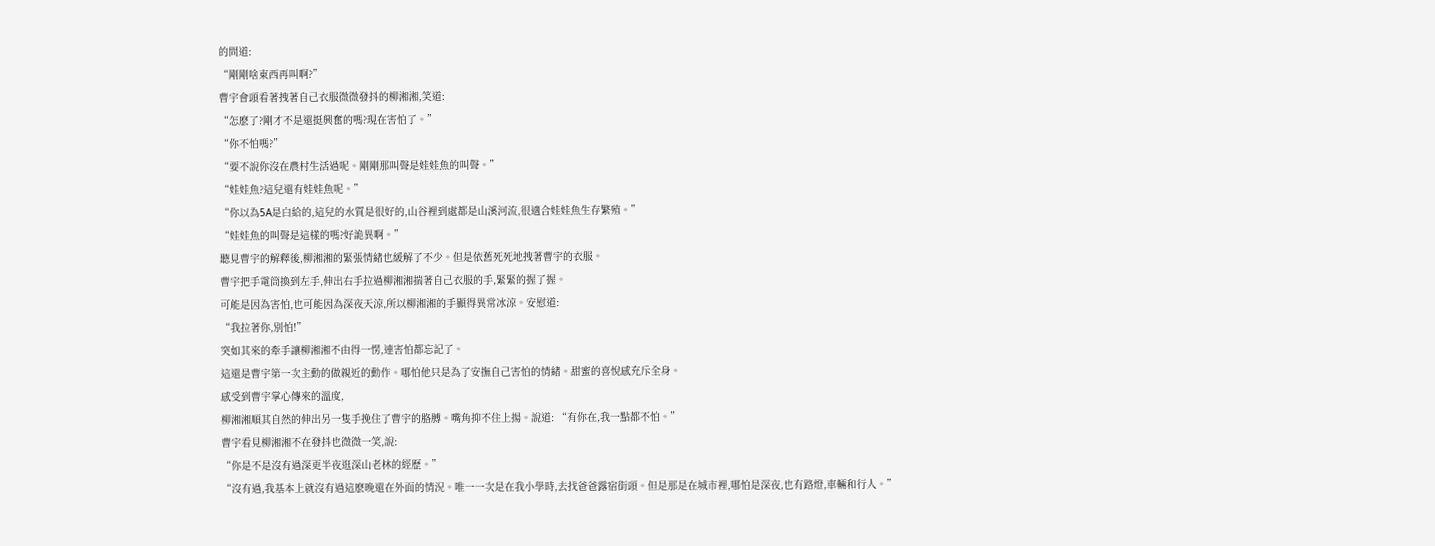的問道:
“剛剛啥東西再叫啊?”
曹宇會頭看著拽著自己衣服微微發抖的柳湘湘,笑道:
“怎麽了?剛才不是還挺興奮的嗎?現在害怕了。”
“你不怕嗎?”
“要不說你沒在農村生活過呢。剛剛那叫聲是娃娃魚的叫聲。”
“娃娃魚?這兒還有娃娃魚呢。”
“你以為5A是白給的,這兒的水質是很好的,山谷裡到處都是山溪河流,很適合娃娃魚生存繁殖。”
“娃娃魚的叫聲是這樣的嗎?好詭異啊。”
聽見曹宇的解釋後,柳湘湘的緊張情緒也緩解了不少。但是依舊死死地拽著曹宇的衣服。
曹宇把手電筒換到左手,伸出右手拉過柳湘湘揣著自己衣服的手,緊緊的握了握。
可能是因為害怕,也可能因為深夜天涼,所以柳湘湘的手顯得異常冰涼。安慰道:
“我拉著你,別怕!”
突如其來的牽手讓柳湘湘不由得一愣,連害怕都忘記了。
這還是曹宇第一次主動的做親近的動作。哪怕他只是為了安撫自己害怕的情緒。甜蜜的喜悅感充斥全身。
感受到曹宇掌心傳來的溫度,
柳湘湘順其自然的伸出另一隻手挽住了曹宇的胳膊。嘴角抑不住上揚。說道: “有你在,我一點都不怕。”
曹宇看見柳湘湘不在發抖也微微一笑,說:
“你是不是沒有過深更半夜逛深山老林的經歷。”
“沒有過,我基本上就沒有過這麽晚還在外面的情況。唯一一次是在我小學時,去找爸爸露宿街頭。但是那是在城市裡,哪怕是深夜,也有路燈,車輛和行人。”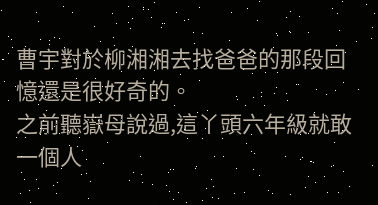曹宇對於柳湘湘去找爸爸的那段回憶還是很好奇的。
之前聽嶽母說過,這丫頭六年級就敢一個人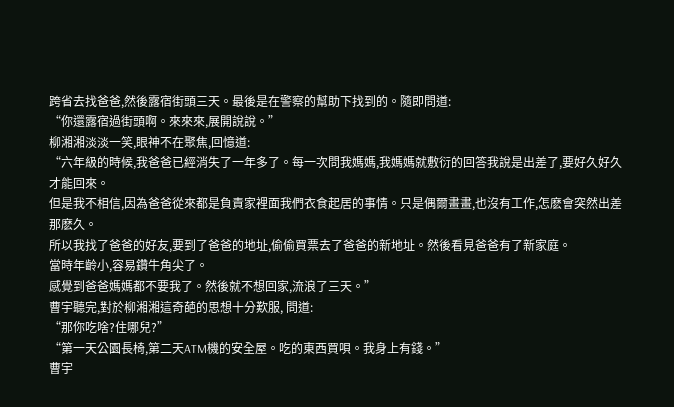跨省去找爸爸,然後露宿街頭三天。最後是在警察的幫助下找到的。隨即問道:
“你還露宿過街頭啊。來來來,展開說說。”
柳湘湘淡淡一笑,眼神不在聚焦,回憶道:
“六年級的時候,我爸爸已經消失了一年多了。每一次問我媽媽,我媽媽就敷衍的回答我說是出差了,要好久好久才能回來。
但是我不相信,因為爸爸從來都是負責家裡面我們衣食起居的事情。只是偶爾畫畫,也沒有工作,怎麽會突然出差那麽久。
所以我找了爸爸的好友,要到了爸爸的地址,偷偷買票去了爸爸的新地址。然後看見爸爸有了新家庭。
當時年齡小,容易鑽牛角尖了。
感覺到爸爸媽媽都不要我了。然後就不想回家,流浪了三天。”
曹宇聽完,對於柳湘湘這奇葩的思想十分歎服, 問道:
“那你吃啥?住哪兒?”
“第一天公園長椅,第二天ATM機的安全屋。吃的東西買唄。我身上有錢。”
曹宇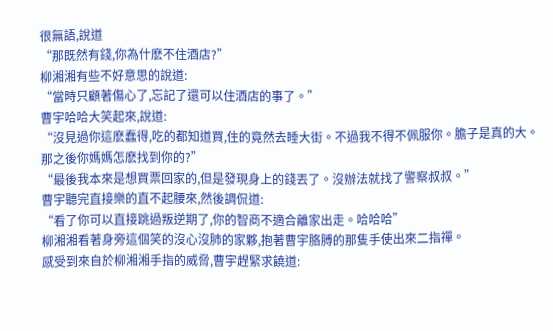很無語,說道
“那既然有錢,你為什麽不住酒店?”
柳湘湘有些不好意思的說道:
“當時只顧著傷心了,忘記了還可以住酒店的事了。”
曹宇哈哈大笑起來,說道:
“沒見過你這麽蠢得,吃的都知道買,住的竟然去睡大街。不過我不得不佩服你。膽子是真的大。那之後你媽媽怎麽找到你的?”
“最後我本來是想買票回家的,但是發現身上的錢丟了。沒辦法就找了警察叔叔。”
曹宇聽完直接樂的直不起腰來,然後調侃道:
“看了你可以直接跳過叛逆期了,你的智商不適合離家出走。哈哈哈”
柳湘湘看著身旁這個笑的沒心沒肺的家夥,抱著曹宇胳膊的那隻手使出來二指禪。
感受到來自於柳湘湘手指的威脅,曹宇趕緊求饒道: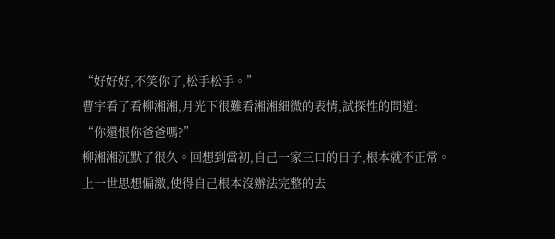“好好好,不笑你了,松手松手。”
曹宇看了看柳湘湘,月光下很難看湘湘細微的表情,試探性的問道:
“你還恨你爸爸嗎?”
柳湘湘沉默了很久。回想到當初,自己一家三口的日子,根本就不正常。
上一世思想偏激,使得自己根本沒辦法完整的去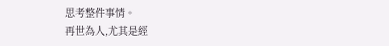思考整件事情。
再世為人,尤其是經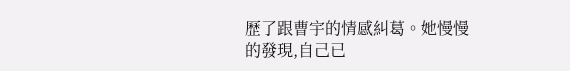歷了跟曹宇的情感糾葛。她慢慢的發現,自己已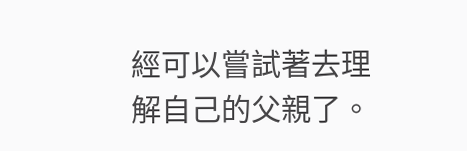經可以嘗試著去理解自己的父親了。